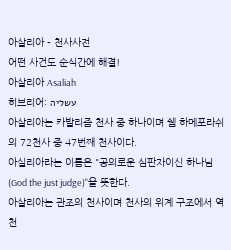아살리아 - 천사사전
어떤 사건도 순식간에 해결!
아살리아 Asaliah
히브리어: עשליה
아살리아는 카발리즘 천사 중 하나이며 쉠 하메포라쉬의 72천사 중 47번째 천사이다.
아실리아라는 이름은 "공의로운 심판자이신 하나님(God the just judge)"을 뜻한다.
아살리아는 관조의 천사이며 천사의 위계 구조에서 역천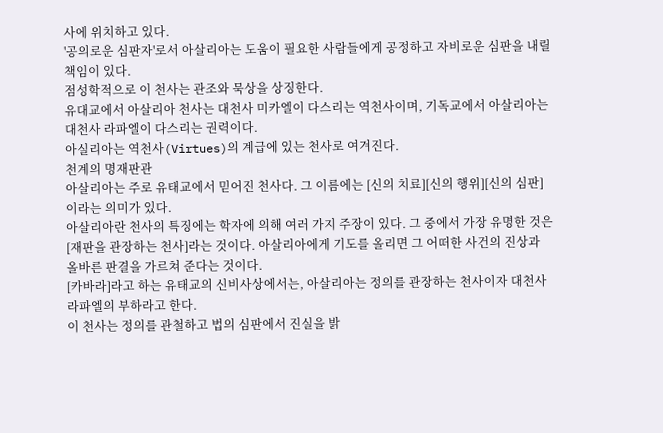사에 위치하고 있다.
'공의로운 심판자'로서 아살리아는 도움이 필요한 사람들에게 공정하고 자비로운 심판을 내릴 책임이 있다.
점성학적으로 이 천사는 관조와 묵상을 상징한다.
유대교에서 아살리아 천사는 대천사 미카엘이 다스리는 역천사이며, 기독교에서 아살리아는 대천사 라파엘이 다스리는 권력이다.
아실리아는 역천사(Virtues)의 계급에 있는 천사로 여겨진다.
천계의 명재판관
아살리아는 주로 유태교에서 믿어진 천사다. 그 이름에는 [신의 치료][신의 행위][신의 심판]이라는 의미가 있다.
아살리아란 천사의 특징에는 학자에 의해 여러 가지 주장이 있다. 그 중에서 가장 유명한 것은 [재판을 관장하는 천사]라는 것이다. 아살리아에게 기도를 올리면 그 어떠한 사건의 진상과 올바른 판결을 가르쳐 준다는 것이다.
[카바라]라고 하는 유태교의 신비사상에서는, 아살리아는 정의를 관장하는 천사이자 대천사 라파엘의 부하라고 한다.
이 천사는 정의를 관철하고 법의 심판에서 진실을 밝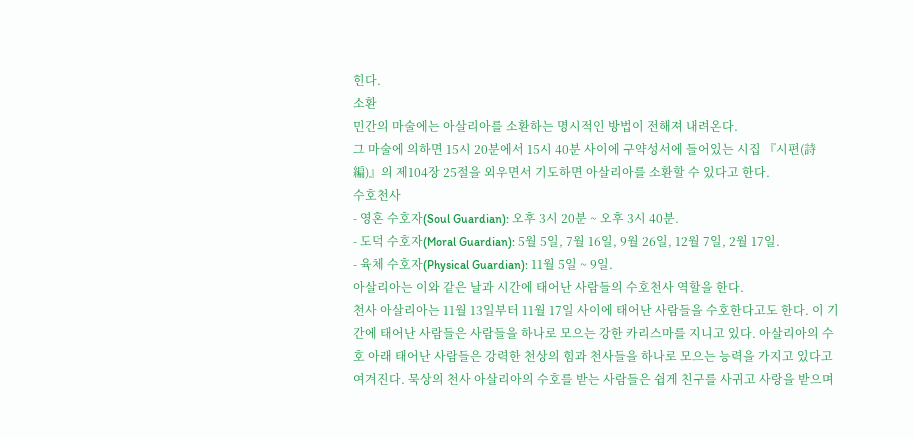힌다.
소환
민간의 마술에는 아살리아를 소환하는 명시적인 방법이 전해져 내려온다.
그 마술에 의하면 15시 20분에서 15시 40분 사이에 구약성서에 들어있는 시집 『시편(詩編)』의 제104장 25절을 외우면서 기도하면 아살리아를 소환할 수 있다고 한다.
수호천사
- 영혼 수호자(Soul Guardian): 오후 3시 20분 ~ 오후 3시 40분.
- 도덕 수호자(Moral Guardian): 5월 5일, 7월 16일, 9월 26일, 12월 7일, 2월 17일.
- 육체 수호자(Physical Guardian): 11월 5일 ~ 9일.
아살리아는 이와 같은 날과 시간에 태어난 사람들의 수호천사 역할을 한다.
천사 아살리아는 11월 13일부터 11월 17일 사이에 태어난 사람들을 수호한다고도 한다. 이 기간에 태어난 사람들은 사람들을 하나로 모으는 강한 카리스마를 지니고 있다. 아살리아의 수호 아래 태어난 사람들은 강력한 천상의 힘과 천사들을 하나로 모으는 능력을 가지고 있다고 여겨진다. 묵상의 천사 아살리아의 수호를 받는 사람들은 쉽게 친구를 사귀고 사랑을 받으며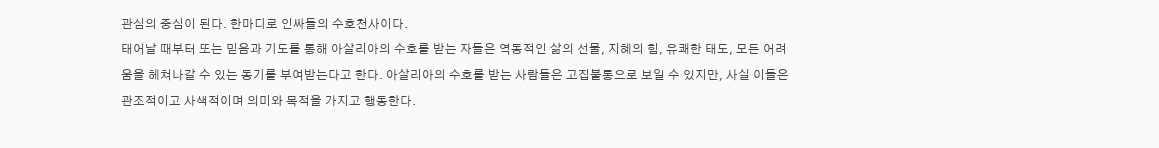관심의 중심이 된다. 한마디로 인싸들의 수호천사이다.
태어날 때부터 또는 믿음과 기도를 통해 아살리아의 수호를 받는 자들은 역동적인 삶의 선물, 지혜의 힘, 유쾌한 태도, 모든 어려움을 헤쳐나갈 수 있는 동기를 부여받는다고 한다. 아살리아의 수호를 받는 사람들은 고집불통으로 보일 수 있지만, 사실 이들은 관조적이고 사색적이며 의미와 목적을 가지고 행동한다.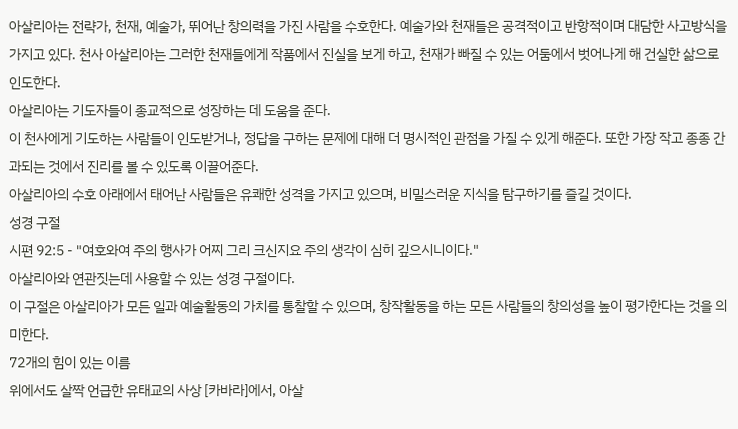아살리아는 전략가, 천재, 예술가, 뛰어난 창의력을 가진 사람을 수호한다. 예술가와 천재들은 공격적이고 반항적이며 대담한 사고방식을 가지고 있다. 천사 아살리아는 그러한 천재들에게 작품에서 진실을 보게 하고, 천재가 빠질 수 있는 어둠에서 벗어나게 해 건실한 삶으로 인도한다.
아살리아는 기도자들이 종교적으로 성장하는 데 도움을 준다.
이 천사에게 기도하는 사람들이 인도받거나, 정답을 구하는 문제에 대해 더 명시적인 관점을 가질 수 있게 해준다. 또한 가장 작고 종종 간과되는 것에서 진리를 볼 수 있도록 이끌어준다.
아살리아의 수호 아래에서 태어난 사람들은 유쾌한 성격을 가지고 있으며, 비밀스러운 지식을 탐구하기를 즐길 것이다.
성경 구절
시편 92:5 - "여호와여 주의 행사가 어찌 그리 크신지요 주의 생각이 심히 깊으시니이다."
아살리아와 연관짓는데 사용할 수 있는 성경 구절이다.
이 구절은 아살리아가 모든 일과 예술활동의 가치를 통찰할 수 있으며, 창작활동을 하는 모든 사람들의 창의성을 높이 평가한다는 것을 의미한다.
72개의 힘이 있는 이름
위에서도 살짝 언급한 유태교의 사상 [카바라]에서, 아살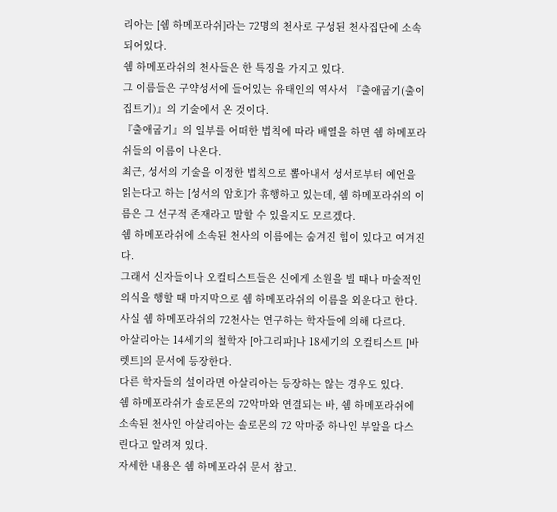리아는 [쉠 하메포라쉬]라는 72명의 천사로 구성된 천사집단에 소속되어있다.
쉠 하메포라쉬의 천사들은 한 특징을 가지고 있다.
그 이름들은 구약성서에 들어있는 유태인의 역사서 『출애굽기(출이집트기)』의 기술에서 온 것이다.
『출애굽기』의 일부를 어떠한 법칙에 따라 배열을 하면 쉠 하메포라쉬들의 이름이 나온다.
최근, 성서의 기술을 이정한 법칙으로 뽑아내서 성서로부터 예언을 읽는다고 하는 [성서의 암호]가 휴행하고 있는데, 쉠 하메포라쉬의 이름은 그 선구적 존재라고 말할 수 있을지도 모르겠다.
쉠 하메포라쉬에 소속된 천사의 이름에는 숨겨진 힘이 있다고 여겨진다.
그래서 신자들이나 오컬티스트들은 신에게 소원을 빌 때나 마술적인 의식을 행할 때 마지막으로 쉠 하메포라쉬의 이름을 외운다고 한다.
사실 쉠 하메포라쉬의 72천사는 연구하는 학자들에 의해 다르다.
아살리아는 14세기의 철학자 [아그리파]나 18세기의 오컬티스트 [바렛트]의 문서에 등장한다.
다른 학자들의 설이라면 아살리아는 등장하는 않는 경우도 있다.
쉠 하메포라쉬가 솔로몬의 72악마와 연결되는 바, 쉠 하메포라쉬에 소속된 천사인 아살리아는 솔로몬의 72 악마중 하나인 부알을 다스린다고 알려져 있다.
자세한 내용은 쉠 하메포라쉬 문서 참고.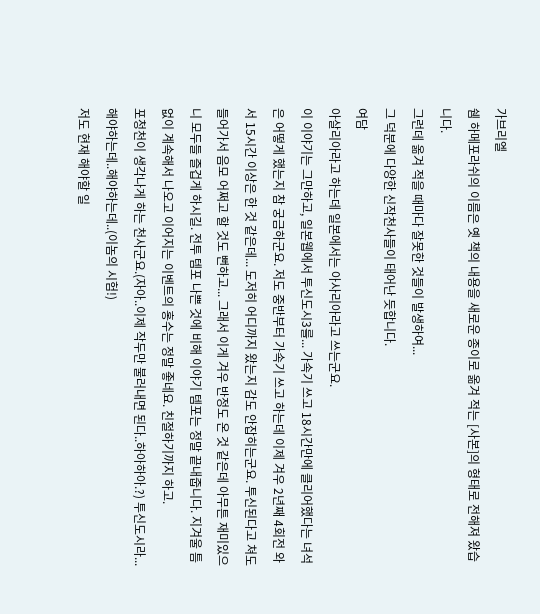가브리엘
쉠 하메포라쉬의 이름은 옛 책의 내용을 새로운 종이로 옮겨 적는 [사본]의 형태로 전해져 왔습니다.
그런데 옮겨 적을 때마다 잘못한 것들이 발생하여...
그 덕분에 다양한 신작천사들이 태어난 듯합니다.
여담
아살리아라고 하는데 일본에서는 아사리아라고 쓰는군요.
이 이야기는 그만하고, 일본웹에서 투신도시3를... 가속기 쓰고 18시간만에 클리어했다는 녀석은 어떻게 했는지 참 궁금하군요. 저도 중반부터 가속기 쓰고 하는데 이제 겨우 2년째 4회전 와서 15시간 이상은 한 것 같은데... 도저히 어디까지 왔는지 감도 안잡히는군요. 투신된다고 쳐도 들어가서 음모 어쩌고 할 것도 뻔하고... 그래서 이게 겨우 반정도 온 것 같은데 아무튼 재미있으니 모두들 즐겁게 하시길. 전투 템포 나쁜 것에 비해 이야기 템포는 정말 끝내줍니다. 지겨울 틈 없이 계속해서 나오고 이어지는 이벤트의 홍수는 정말 좋네요. 친절하기까지 하고.
포청천이 생각나게 하는 천사군요.(자아..이제 작두만 불러내면 된다..하아하아.?) 투신도시라...해야하는데..해야하는데..(이놈의 시험!)
저도 현재 해야할 일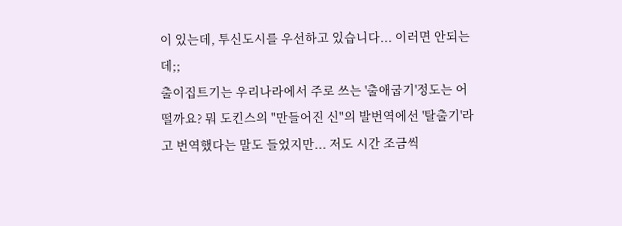이 있는데, 투신도시를 우선하고 있습니다... 이러면 안되는데;;
출이집트기는 우리나라에서 주로 쓰는 '출애굽기'정도는 어떨까요? 뭐 도킨스의 "만들어진 신"의 발번역에선 '탈출기'라고 번역했다는 말도 들었지만... 저도 시간 조금씩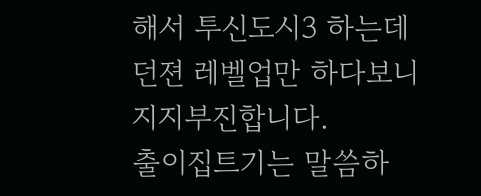해서 투신도시3 하는데 던젼 레벨업만 하다보니 지지부진합니다.
출이집트기는 말씀하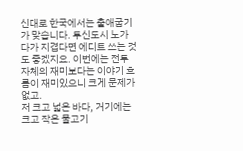신대로 한국에서는 출애굽기가 맞습니다. 투신도시 노가다가 지겹다면 에디트 쓰는 것도 좋겠지요. 이번에는 전투 자체의 재미보다는 이야기 흐름이 재미있으니 크게 문제가 없고.
저 크고 넓은 바다, 거기에는 크고 작은 물고기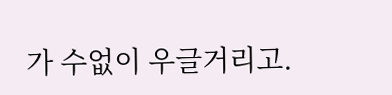가 수없이 우글거리고.